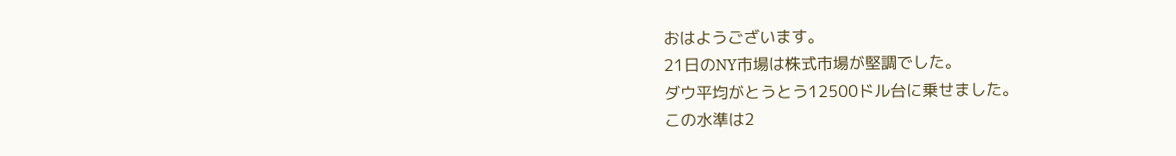おはようございます。
21日のNY市場は株式市場が堅調でした。
ダウ平均がとうとう12500ドル台に乗せました。
この水準は2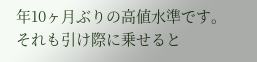年10ヶ月ぶりの高値水準です。
それも引け際に乗せると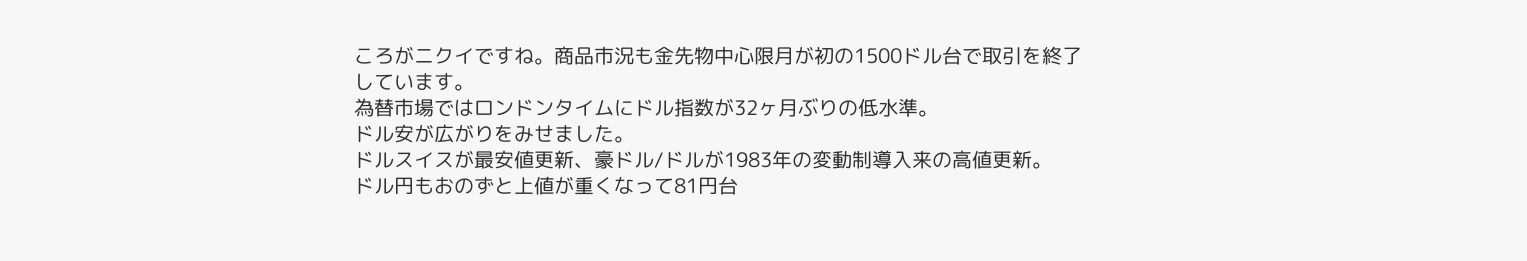ころがニクイですね。商品市況も金先物中心限月が初の1500ドル台で取引を終了しています。
為替市場ではロンドンタイムにドル指数が32ヶ月ぶりの低水準。
ドル安が広がりをみせました。
ドルスイスが最安値更新、豪ドル/ドルが1983年の変動制導入来の高値更新。
ドル円もおのずと上値が重くなって81円台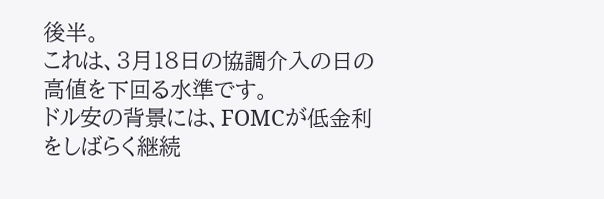後半。
これは、3月18日の協調介入の日の高値を下回る水準です。
ドル安の背景には、FOMCが低金利をしばらく継続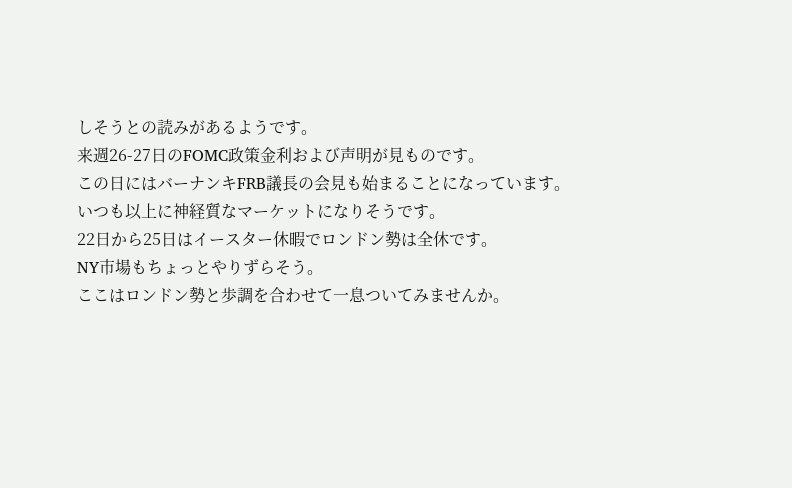しそうとの読みがあるようです。
来週26-27日のFOMC政策金利および声明が見ものです。
この日にはバーナンキFRB議長の会見も始まることになっています。
いつも以上に神経質なマーケットになりそうです。
22日から25日はイースター休暇でロンドン勢は全休です。
NY市場もちょっとやりずらそう。
ここはロンドン勢と歩調を合わせて一息ついてみませんか。